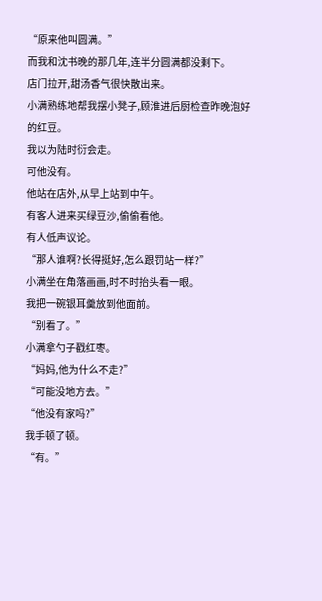“原来他叫圆满。”
而我和沈书晚的那几年,连半分圆满都没剩下。
店门拉开,甜汤香气很快散出来。
小满熟练地帮我摆小凳子,顾淮进后厨检查昨晚泡好的红豆。
我以为陆时衍会走。
可他没有。
他站在店外,从早上站到中午。
有客人进来买绿豆沙,偷偷看他。
有人低声议论。
“那人谁啊?长得挺好,怎么跟罚站一样?”
小满坐在角落画画,时不时抬头看一眼。
我把一碗银耳羹放到他面前。
“别看了。”
小满拿勺子戳红枣。
“妈妈,他为什么不走?”
“可能没地方去。”
“他没有家吗?”
我手顿了顿。
“有。”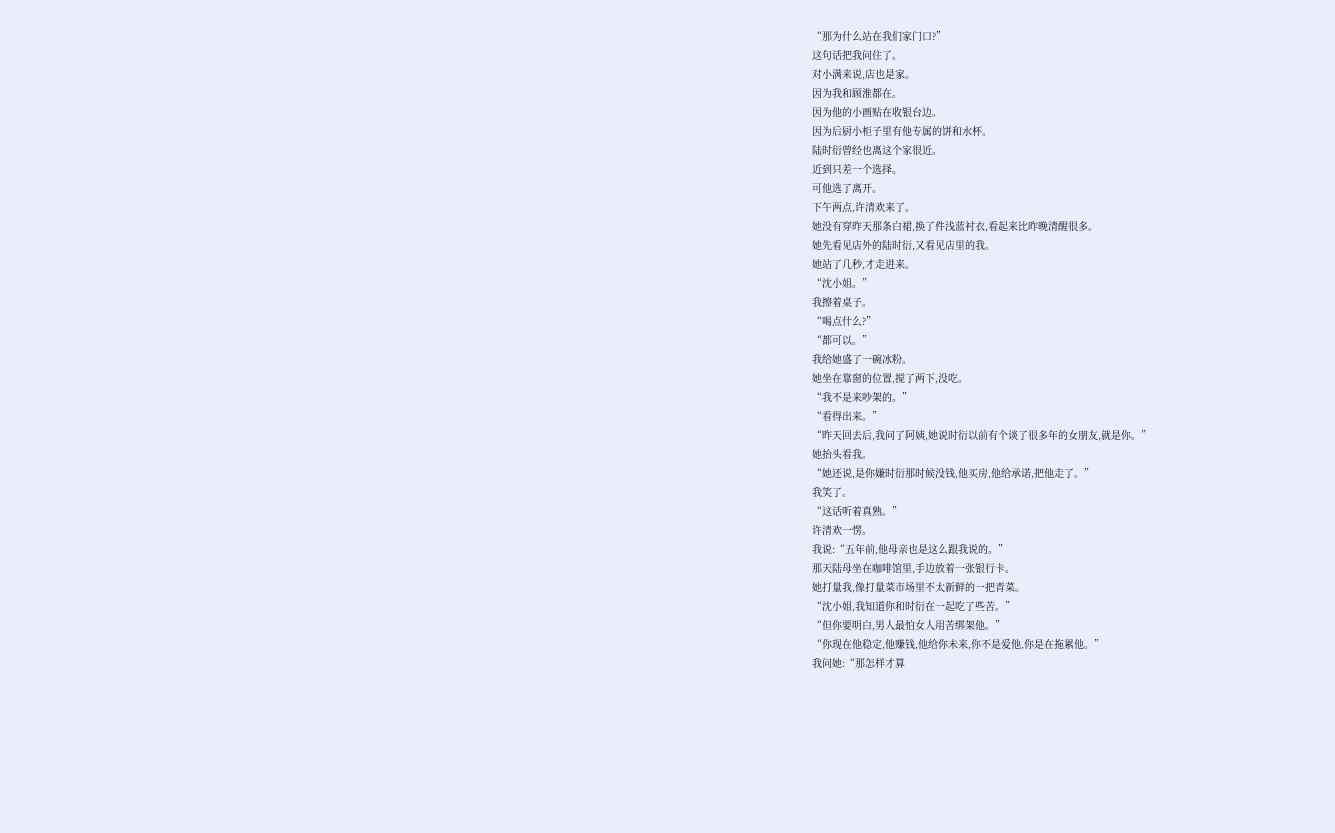“那为什么站在我们家门口?”
这句话把我问住了。
对小满来说,店也是家。
因为我和顾淮都在。
因为他的小画贴在收银台边。
因为后厨小柜子里有他专属的饼和水杯。
陆时衍曾经也离这个家很近。
近到只差一个选择。
可他选了离开。
下午两点,许清欢来了。
她没有穿昨天那条白裙,换了件浅蓝衬衣,看起来比昨晚清醒很多。
她先看见店外的陆时衍,又看见店里的我。
她站了几秒,才走进来。
“沈小姐。”
我擦着桌子。
“喝点什么?”
“都可以。”
我给她盛了一碗冰粉。
她坐在靠窗的位置,搅了两下,没吃。
“我不是来吵架的。”
“看得出来。”
“昨天回去后,我问了阿姨,她说时衍以前有个谈了很多年的女朋友,就是你。”
她抬头看我。
“她还说,是你嫌时衍那时候没钱,他买房,他给承诺,把他走了。”
我笑了。
“这话听着真熟。”
许清欢一愣。
我说:“五年前,他母亲也是这么跟我说的。”
那天陆母坐在咖啡馆里,手边放着一张银行卡。
她打量我,像打量菜市场里不太新鲜的一把青菜。
“沈小姐,我知道你和时衍在一起吃了些苦。”
“但你要明白,男人最怕女人用苦绑架他。”
“你现在他稳定,他赚钱,他给你未来,你不是爱他,你是在拖累他。”
我问她:“那怎样才算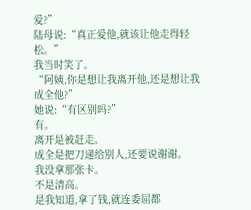爱?”
陆母说:“真正爱他,就该让他走得轻松。”
我当时笑了。
“阿姨,你是想让我离开他,还是想让我成全他?”
她说:“有区别吗?”
有。
离开是被赶走。
成全是把刀递给别人,还要说谢谢。
我没拿那张卡。
不是清高。
是我知道,拿了钱,就连委屈都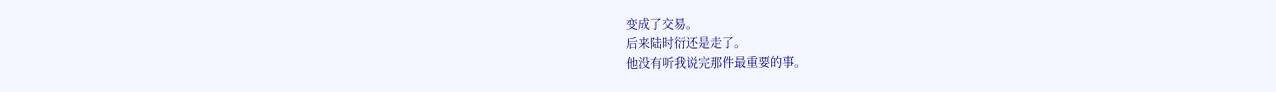变成了交易。
后来陆时衍还是走了。
他没有听我说完那件最重要的事。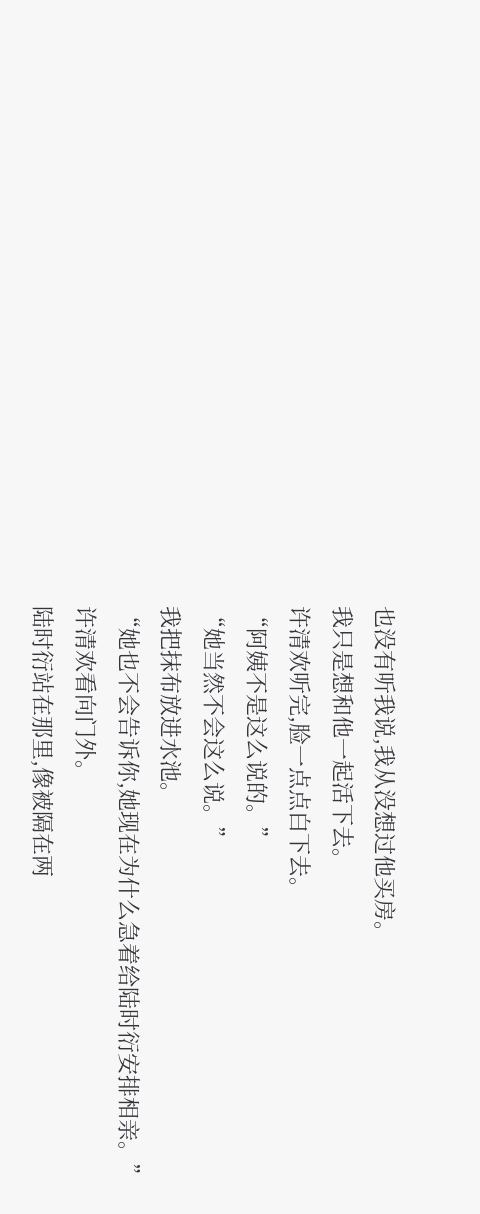也没有听我说,我从没想过他买房。
我只是想和他一起活下去。
许清欢听完,脸一点点白下去。
“阿姨不是这么说的。”
“她当然不会这么说。”
我把抹布放进水池。
“她也不会告诉你,她现在为什么急着给陆时衍安排相亲。”
许清欢看向门外。
陆时衍站在那里,像被隔在两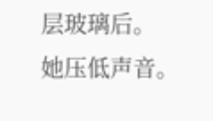层玻璃后。
她压低声音。